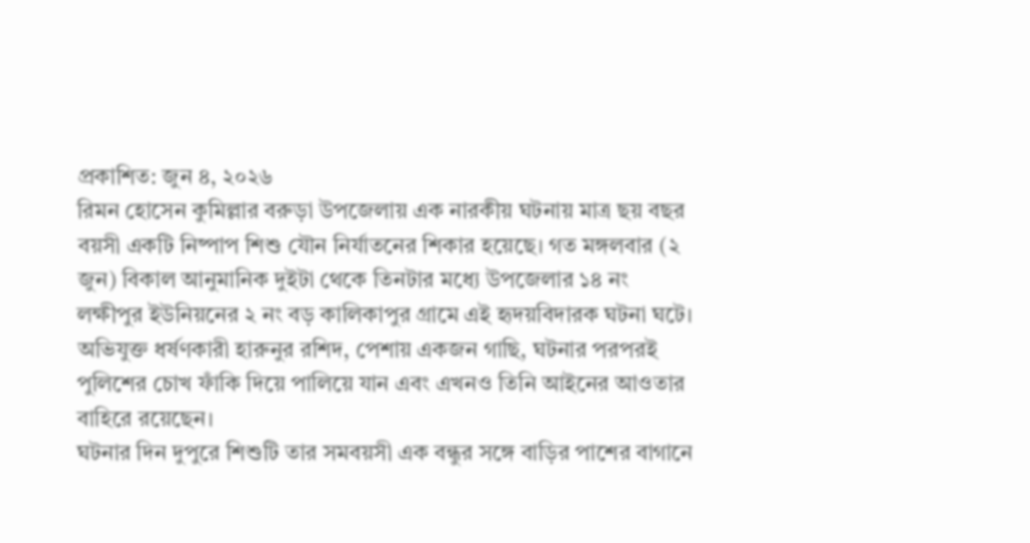প্রকাশিত: জুন ৪, ২০২৬
রিমন হোসেন কুমিল্লার বরুড়া উপজেলায় এক নারকীয় ঘটনায় মাত্র ছয় বছর বয়সী একটি নিষ্পাপ শিশু যৌন নির্যাতনের শিকার হয়েছে। গত মঙ্গলবার (২ জুন) বিকাল আনুমানিক দুইটা থেকে তিনটার মধ্যে উপজেলার ১৪ নং লক্ষীপুর ইউনিয়নের ২ নং বড় কালিকাপুর গ্রামে এই হৃদয়বিদারক ঘটনা ঘটে। অভিযুক্ত ধর্ষণকারী হারুনুর রশিদ, পেশায় একজন গাছি, ঘটনার পরপরই পুলিশের চোখ ফাঁকি দিয়ে পালিয়ে যান এবং এখনও তিনি আইনের আওতার বাহিরে রয়েছেন।
ঘটনার দিন দুপুরে শিশুটি তার সমবয়সী এক বন্ধুর সঙ্গে বাড়ির পাশের বাগানে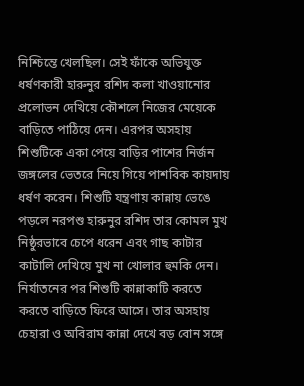নিশ্চিন্তে খেলছিল। সেই ফাঁকে অভিযুক্ত ধর্ষণকারী হারুনুর রশিদ কলা খাওয়ানোর প্রলোভন দেখিয়ে কৌশলে নিজের মেয়েকে বাড়িতে পাঠিয়ে দেন। এরপর অসহায় শিশুটিকে একা পেয়ে বাড়ির পাশের নির্জন জঙ্গলের ভেতরে নিয়ে গিয়ে পাশবিক কায়দায় ধর্ষণ করেন। শিশুটি যন্ত্রণায় কান্নায় ভেঙে পড়লে নরপশু হারুনুর রশিদ তার কোমল মুখ নিষ্ঠুরভাবে চেপে ধরেন এবং গাছ কাটার কাটালি দেখিয়ে মুখ না খোলার হুমকি দেন।
নির্যাতনের পর শিশুটি কান্নাকাটি করতে করতে বাড়িতে ফিরে আসে। তার অসহায় চেহারা ও অবিরাম কান্না দেখে বড় বোন সঙ্গে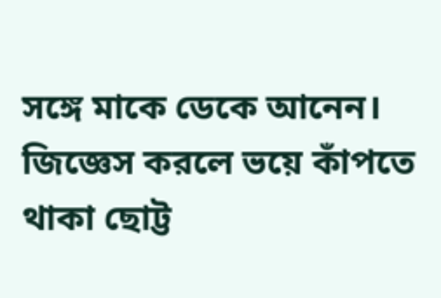সঙ্গে মাকে ডেকে আনেন। জিজ্ঞেস করলে ভয়ে কাঁপতে থাকা ছোট্ট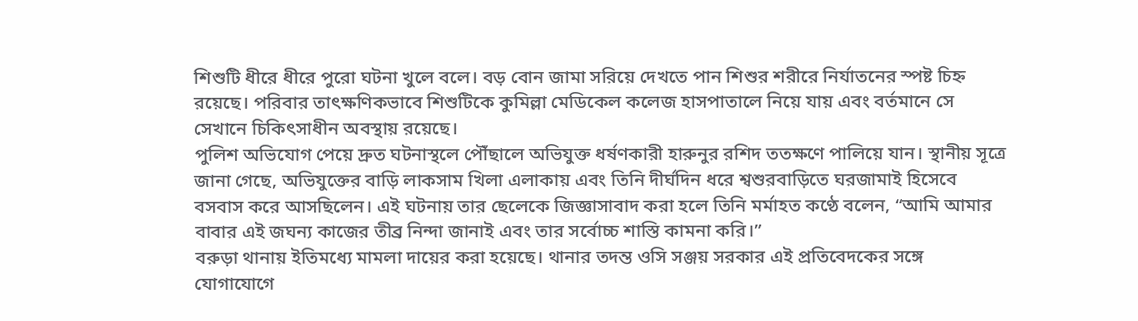শিশুটি ধীরে ধীরে পুরো ঘটনা খুলে বলে। বড় বোন জামা সরিয়ে দেখতে পান শিশুর শরীরে নির্যাতনের স্পষ্ট চিহ্ন রয়েছে। পরিবার তাৎক্ষণিকভাবে শিশুটিকে কুমিল্লা মেডিকেল কলেজ হাসপাতালে নিয়ে যায় এবং বর্তমানে সে সেখানে চিকিৎসাধীন অবস্থায় রয়েছে।
পুলিশ অভিযোগ পেয়ে দ্রুত ঘটনাস্থলে পৌঁছালে অভিযুক্ত ধর্ষণকারী হারুনুর রশিদ ততক্ষণে পালিয়ে যান। স্থানীয় সূত্রে জানা গেছে, অভিযুক্তের বাড়ি লাকসাম খিলা এলাকায় এবং তিনি দীর্ঘদিন ধরে শ্বশুরবাড়িতে ঘরজামাই হিসেবে বসবাস করে আসছিলেন। এই ঘটনায় তার ছেলেকে জিজ্ঞাসাবাদ করা হলে তিনি মর্মাহত কণ্ঠে বলেন, “আমি আমার বাবার এই জঘন্য কাজের তীব্র নিন্দা জানাই এবং তার সর্বোচ্চ শাস্তি কামনা করি।”
বরুড়া থানায় ইতিমধ্যে মামলা দায়ের করা হয়েছে। থানার তদন্ত ওসি সঞ্জয় সরকার এই প্রতিবেদকের সঙ্গে যোগাযোগে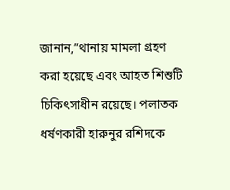জানান,”থানায় মামলা গ্রহণ করা হয়েছে এবং আহত শিশুটি চিকিৎসাধীন রয়েছে। পলাতক ধর্ষণকারী হারুনুর রশিদকে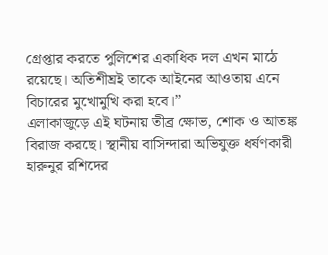গ্রেপ্তার করতে পুলিশের একাধিক দল এখন মাঠে রয়েছে। অতিশীঘ্রই তাকে আইনের আওতায় এনে বিচারের মুখোমুখি করা হবে।”
এলাকাজুড়ে এই ঘটনায় তীব্র ক্ষোভ, শোক ও আতঙ্ক বিরাজ করছে। স্থানীয় বাসিন্দারা অভিযুক্ত ধর্ষণকারী হারুনুর রশিদের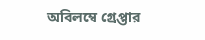অবিলম্বে গ্রেপ্তার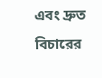এবং দ্রুত বিচারের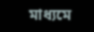মাধ্যমে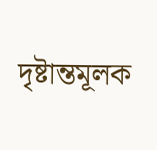দৃষ্টান্তমূলক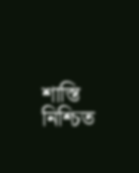শাস্তি নিশ্চিত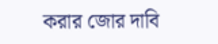করার জোর দাবি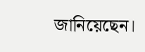জানিয়েছেন।